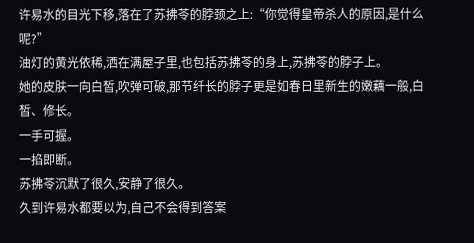许易水的目光下移,落在了苏拂苓的脖颈之上:“你觉得皇帝杀人的原因,是什么呢?”
油灯的黄光依稀,洒在满屋子里,也包括苏拂苓的身上,苏拂苓的脖子上。
她的皮肤一向白皙,吹弹可破,那节纤长的脖子更是如春日里新生的嫩藕一般,白皙、修长。
一手可握。
一掐即断。
苏拂苓沉默了很久,安静了很久。
久到许易水都要以为,自己不会得到答案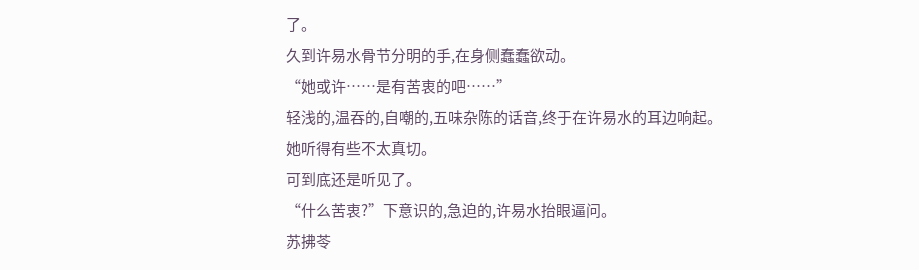了。
久到许易水骨节分明的手,在身侧蠢蠢欲动。
“她或许……是有苦衷的吧……”
轻浅的,温吞的,自嘲的,五味杂陈的话音,终于在许易水的耳边响起。
她听得有些不太真切。
可到底还是听见了。
“什么苦衷?”下意识的,急迫的,许易水抬眼逼问。
苏拂苓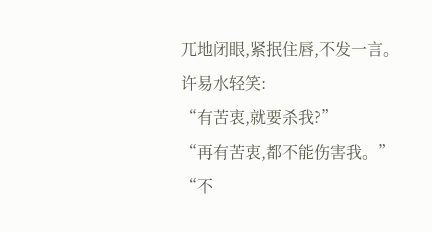兀地闭眼,紧抿住唇,不发一言。
许易水轻笑:
“有苦衷,就要杀我?”
“再有苦衷,都不能伤害我。”
“不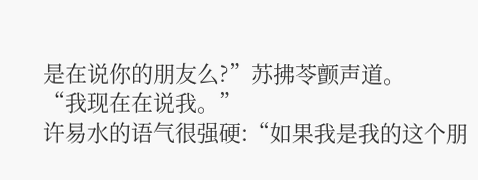是在说你的朋友么?”苏拂苓颤声道。
“我现在在说我。”
许易水的语气很强硬:“如果我是我的这个朋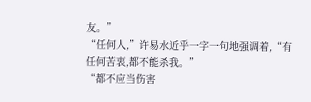友。”
“任何人,”许易水近乎一字一句地强调着,“有任何苦衷,都不能杀我。”
“都不应当伤害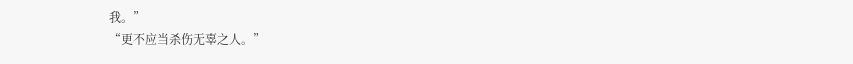我。”
“更不应当杀伤无辜之人。”